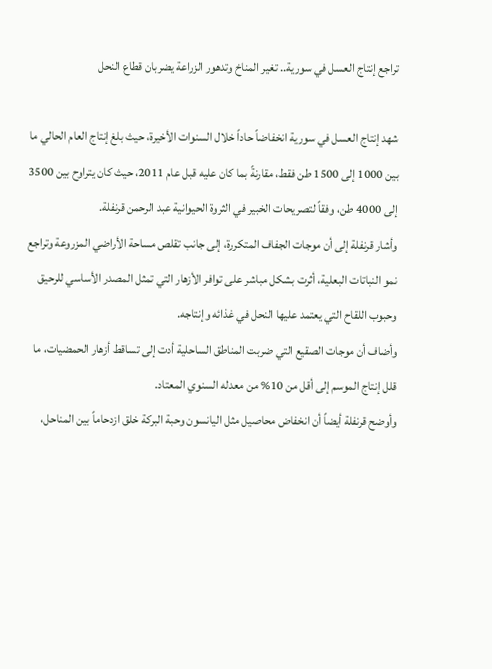تراجع إنتاج العسل في سورية.. تغير المناخ وتدهور الزراعة يضربان قطاع النحل

شهد إنتاج العسل في سورية انخفاضاً حاداً خلال السنوات الأخيرة، حيث بلغ إنتاج العام الحالي ما بين 1000 إلى 1500 طن فقط، مقارنةً بما كان عليه قبل عام 2011، حيث كان يتراوح بين 3500 إلى 4000 طن، وفقاً لتصريحات الخبير في الثروة الحيوانية عبد الرحمن قرنفلة.
وأشار قرنفلة إلى أن موجات الجفاف المتكررة، إلى جانب تقلص مساحة الأراضي المزروعة وتراجع نمو النباتات البعلية، أثرت بشكل مباشر على توافر الأزهار التي تمثل المصدر الأساسي للرحيق وحبوب اللقاح التي يعتمد عليها النحل في غذائه وإنتاجه.
وأضاف أن موجات الصقيع التي ضربت المناطق الساحلية أدت إلى تساقط أزهار الحمضيات، ما قلل إنتاج الموسم إلى أقل من 10% من معدله السنوي المعتاد.
وأوضح قرنفلة أيضاً أن انخفاض محاصيل مثل اليانسون وحبة البركة خلق ازدحاماً بين المناحل،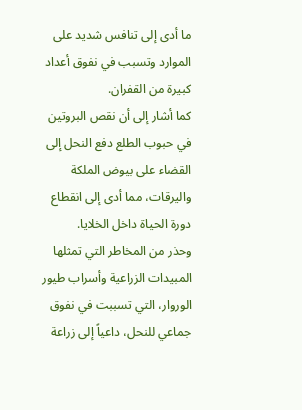ما أدى إلى تنافس شديد على الموارد وتسبب في نفوق أعداد كبيرة من القفران.
كما أشار إلى أن نقص البروتين في حبوب الطلع دفع النحل إلى القضاء على بيوض الملكة واليرقات، مما أدى إلى انقطاع دورة الحياة داخل الخلايا.
وحذر من المخاطر التي تمثلها المبيدات الزراعية وأسراب طيور الوروار، التي تسببت في نفوق جماعي للنحل، داعياً إلى زراعة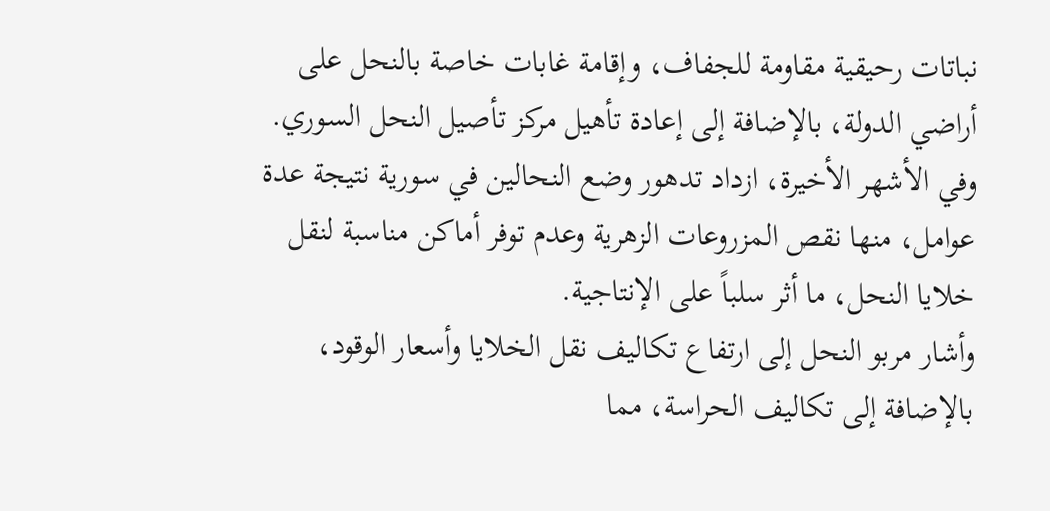نباتات رحيقية مقاومة للجفاف، وإقامة غابات خاصة بالنحل على أراضي الدولة، بالإضافة إلى إعادة تأهيل مركز تأصيل النحل السوري.
وفي الأشهر الأخيرة، ازداد تدهور وضع النحالين في سورية نتيجة عدة عوامل، منها نقص المزروعات الزهرية وعدم توفر أماكن مناسبة لنقل خلايا النحل، ما أثر سلباً على الإنتاجية.
وأشار مربو النحل إلى ارتفاع تكاليف نقل الخلايا وأسعار الوقود، بالإضافة إلى تكاليف الحراسة، مما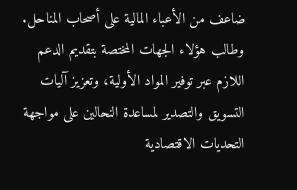ضاعف من الأعباء المالية على أصحاب المناحل.
وطالب هؤلاء الجهات المختصة بتقديم الدعم اللازم عبر توفير المواد الأولية، وتعزيز آليات التسويق والتصدير لمساعدة النحالين على مواجهة التحديات الاقتصادية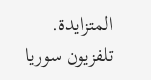المتزايدة.
تلفزيون سوريا